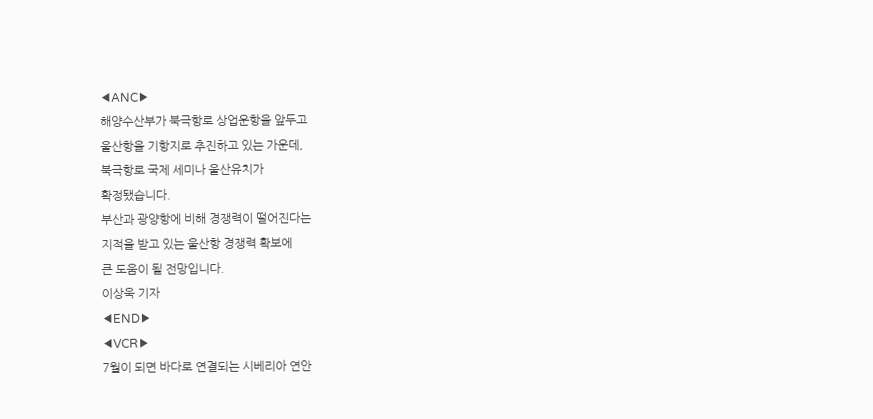◀ANC▶
해양수산부가 북극항로 상업운항을 앞두고
울산항을 기항지로 추진하고 있는 가운데,
북극항로 국제 세미나 울산유치가
확정됐습니다.
부산과 광양항에 비해 경쟁력이 떨어진다는
지적을 받고 있는 울산항 경쟁력 확보에
큰 도움이 될 전망입니다.
이상욱 기자
◀END▶
◀VCR▶
7월이 되면 바다로 연결되는 시베리아 연안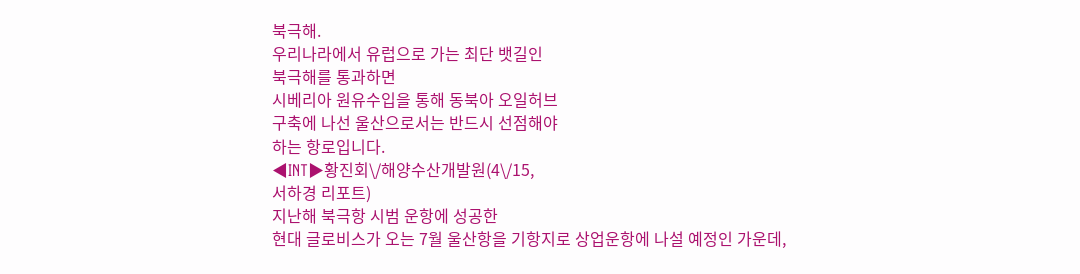북극해.
우리나라에서 유럽으로 가는 최단 뱃길인
북극해를 통과하면
시베리아 원유수입을 통해 동북아 오일허브
구축에 나선 울산으로서는 반드시 선점해야
하는 항로입니다.
◀INT▶황진회\/해양수산개발원(4\/15,
서하경 리포트)
지난해 북극항 시범 운항에 성공한
현대 글로비스가 오는 7월 울산항을 기항지로 상업운항에 나설 예정인 가운데,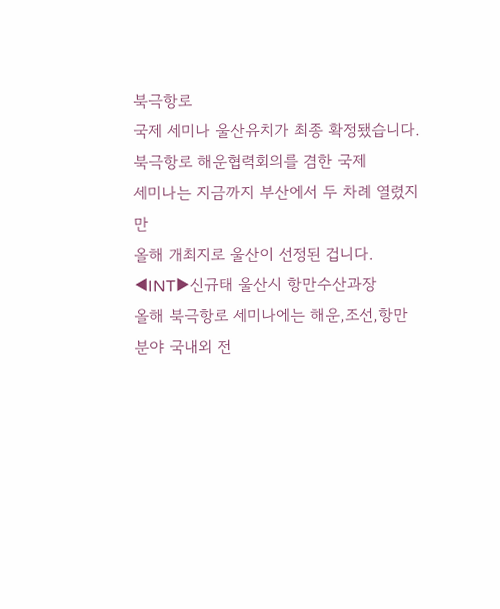북극항로
국제 세미나 울산유치가 최종 확정됐습니다.
북극항로 해운협력회의를 겸한 국제
세미나는 지금까지 부산에서 두 차례 열렸지만
올해 개최지로 울산이 선정된 겁니다.
◀INT▶신규태 울산시 항만수산과장
올해 북극항로 세미나에는 해운,조선,항만
분야 국내외 전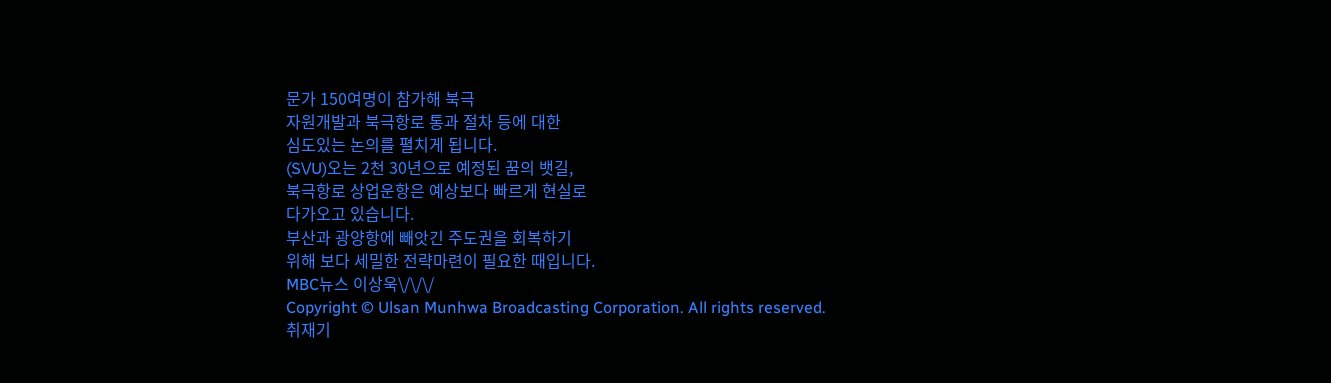문가 150여명이 참가해 북극
자원개발과 북극항로 통과 절차 등에 대한
심도있는 논의를 펼치게 됩니다.
(S\/U)오는 2천 30년으로 예정된 꿈의 뱃길,
북극항로 상업운항은 예상보다 빠르게 현실로
다가오고 있습니다.
부산과 광양항에 빼앗긴 주도권을 회복하기
위해 보다 세밀한 전략마련이 필요한 때입니다.
MBC뉴스 이상욱\/\/\/
Copyright © Ulsan Munhwa Broadcasting Corporation. All rights reserved.
취재기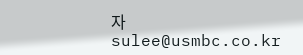자
sulee@usmbc.co.kr